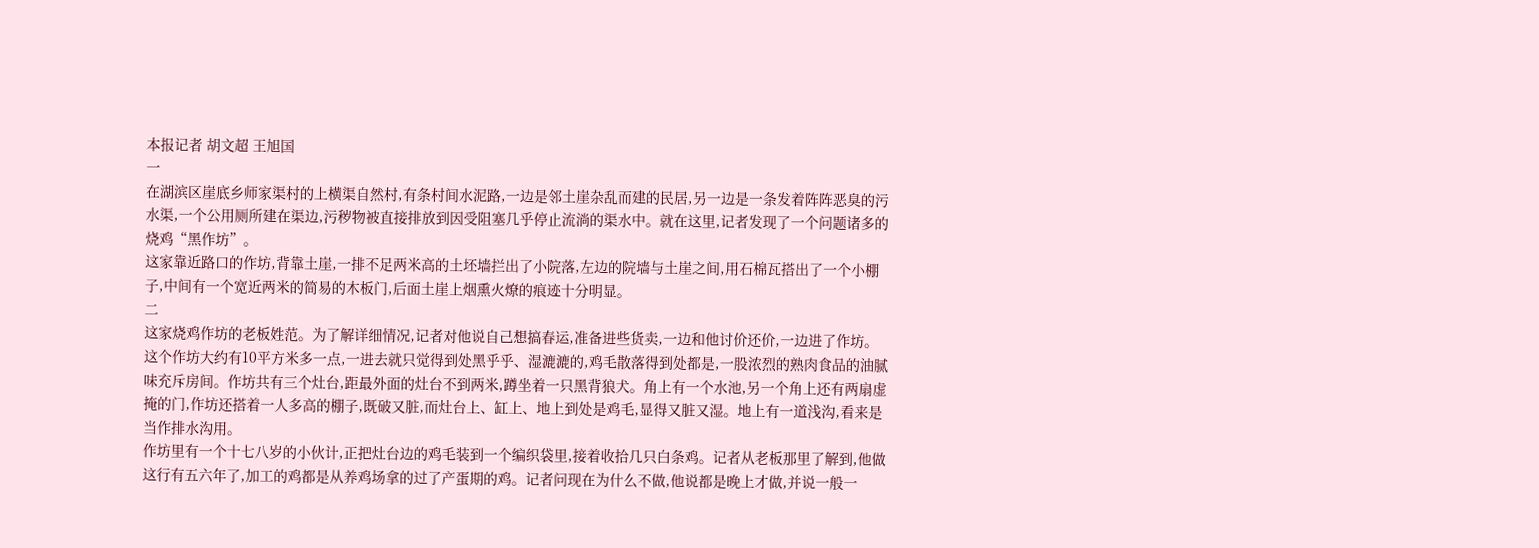本报记者 胡文超 王旭国
一
在湖滨区崖底乡师家渠村的上横渠自然村,有条村间水泥路,一边是邻土崖杂乱而建的民居,另一边是一条发着阵阵恶臭的污水渠,一个公用厕所建在渠边,污秽物被直接排放到因受阻塞几乎停止流淌的渠水中。就在这里,记者发现了一个问题诸多的烧鸡“黑作坊”。
这家靠近路口的作坊,背靠土崖,一排不足两米高的土坯墙拦出了小院落,左边的院墙与土崖之间,用石棉瓦搭出了一个小棚子,中间有一个宽近两米的简易的木板门,后面土崖上烟熏火燎的痕迹十分明显。
二
这家烧鸡作坊的老板姓范。为了解详细情况,记者对他说自己想搞春运,准备进些货卖,一边和他讨价还价,一边进了作坊。这个作坊大约有10平方米多一点,一进去就只觉得到处黑乎乎、湿漉漉的,鸡毛散落得到处都是,一股浓烈的熟肉食品的油腻味充斥房间。作坊共有三个灶台,距最外面的灶台不到两米,蹲坐着一只黑背狼犬。角上有一个水池,另一个角上还有两扇虚掩的门,作坊还搭着一人多高的棚子,既破又脏,而灶台上、缸上、地上到处是鸡毛,显得又脏又湿。地上有一道浅沟,看来是当作排水沟用。
作坊里有一个十七八岁的小伙计,正把灶台边的鸡毛装到一个编织袋里,接着收拾几只白条鸡。记者从老板那里了解到,他做这行有五六年了,加工的鸡都是从养鸡场拿的过了产蛋期的鸡。记者问现在为什么不做,他说都是晚上才做,并说一般一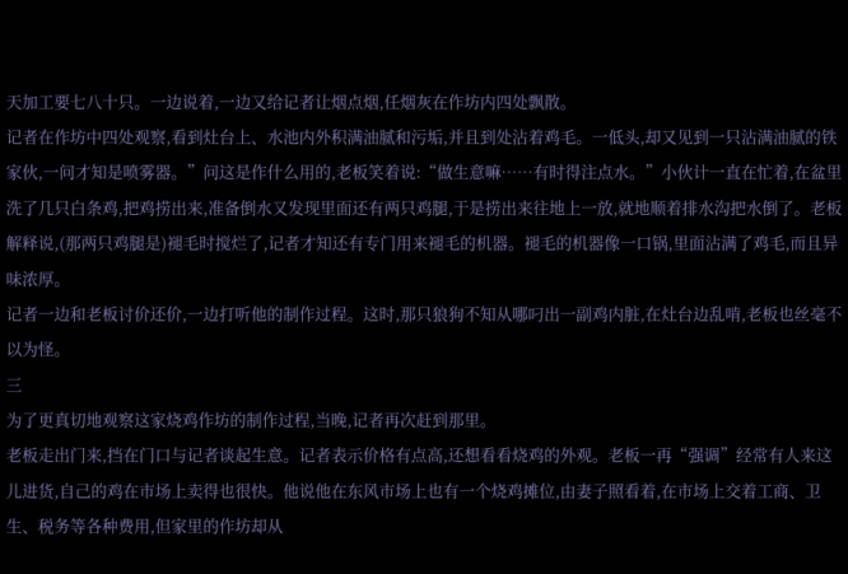天加工要七八十只。一边说着,一边又给记者让烟点烟,任烟灰在作坊内四处飘散。
记者在作坊中四处观察,看到灶台上、水池内外积满油腻和污垢,并且到处沾着鸡毛。一低头,却又见到一只沾满油腻的铁家伙,一问才知是喷雾器。”问这是作什么用的,老板笑着说:“做生意嘛……有时得注点水。”小伙计一直在忙着,在盆里洗了几只白条鸡,把鸡捞出来,准备倒水又发现里面还有两只鸡腿,于是捞出来往地上一放,就地顺着排水沟把水倒了。老板解释说,(那两只鸡腿是)褪毛时搅烂了,记者才知还有专门用来褪毛的机器。褪毛的机器像一口锅,里面沾满了鸡毛,而且异味浓厚。
记者一边和老板讨价还价,一边打听他的制作过程。这时,那只狼狗不知从哪叼出一副鸡内脏,在灶台边乱啃,老板也丝毫不以为怪。
三
为了更真切地观察这家烧鸡作坊的制作过程,当晚,记者再次赶到那里。
老板走出门来,挡在门口与记者谈起生意。记者表示价格有点高,还想看看烧鸡的外观。老板一再“强调”经常有人来这儿进货,自己的鸡在市场上卖得也很快。他说他在东风市场上也有一个烧鸡摊位,由妻子照看着,在市场上交着工商、卫生、税务等各种费用,但家里的作坊却从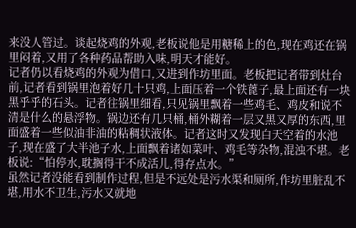来没人管过。谈起烧鸡的外观,老板说他是用糖稀上的色,现在鸡还在锅里闷着,又用了各种药品帮助入味,明天才能好。
记者仍以看烧鸡的外观为借口,又进到作坊里面。老板把记者带到灶台前,记者看到锅里泡着好几十只鸡,上面压着一个铁蓖子,最上面还有一块黑乎乎的石头。记者往锅里细看,只见锅里飘着一些鸡毛、鸡皮和说不清是什么的悬浮物。锅边还有几只桶,桶外糊着一层又黑又厚的东西,里面盛着一些似油非油的粘稠状液体。记者这时又发现白天空着的水池子,现在盛了大半池子水,上面飘着诸如菜叶、鸡毛等杂物,混浊不堪。老板说:“怕停水,耽搁得干不成活儿,得存点水。”
虽然记者没能看到制作过程,但是不远处是污水渠和厕所,作坊里脏乱不堪,用水不卫生,污水又就地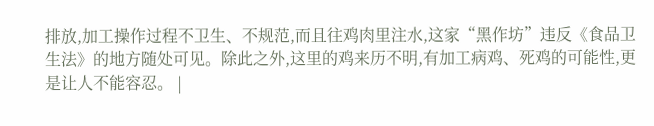排放,加工操作过程不卫生、不规范,而且往鸡肉里注水,这家“黑作坊”违反《食品卫生法》的地方随处可见。除此之外,这里的鸡来历不明,有加工病鸡、死鸡的可能性,更是让人不能容忍。 |